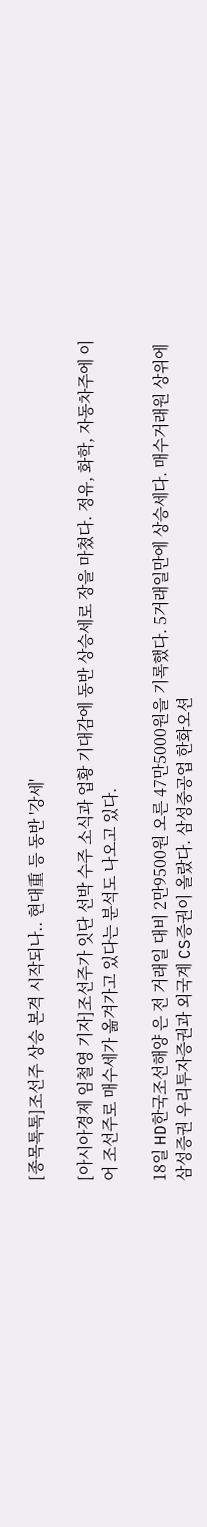[종목톡톡]조선주 상승 본격 시작되나.. 현대重 등 동반 '강세'

[아시아경제 임철영 기자]조선주가 잇단 선박 수주 소식과 업황 기대감에 동반 상승세로 장을 마쳤다. 정유, 화학, 자동차주에 이어 조선주로 매수세가 옮겨가고 있다는 분석도 나오고 있다.

18일 HD한국조선해양 은 전 거래일 대비 2만9500원 오른 47만5000원을 기록했다. 5거래일만에 상승세다. 매수거래원 상위에 삼성증권 우리투자증권과 외국계 CS증권이 올랐다. 삼성중공업 한화오션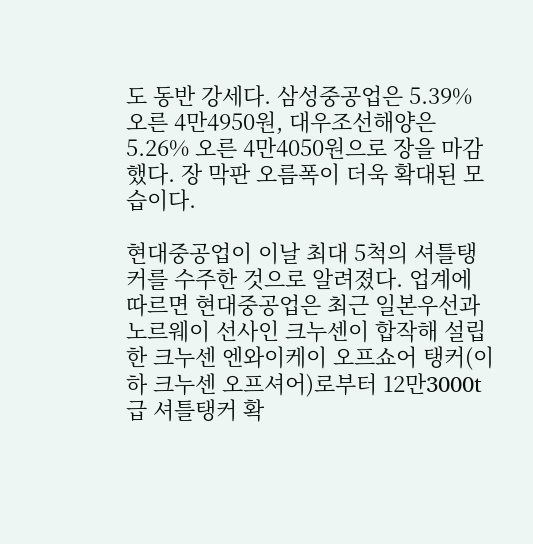도 동반 강세다. 삼성중공업은 5.39% 오른 4만4950원, 대우조선해양은 5.26% 오른 4만4050원으로 장을 마감했다. 장 막판 오름폭이 더욱 확대된 모습이다.

현대중공업이 이날 최대 5척의 셔틀탱커를 수주한 것으로 알려졌다. 업계에 따르면 현대중공업은 최근 일본우선과 노르웨이 선사인 크누센이 합작해 설립한 크누센 엔와이케이 오프쇼어 탱커(이하 크누센 오프셔어)로부터 12만3000t급 셔틀탱커 확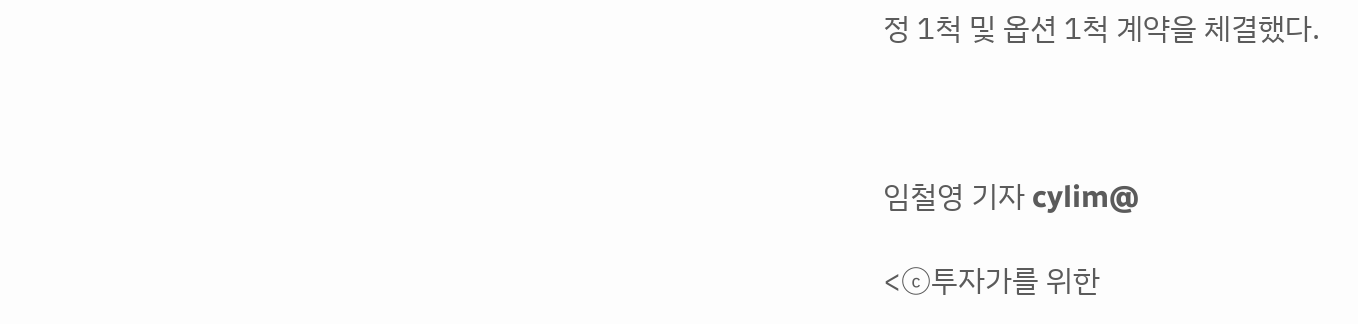정 1척 및 옵션 1척 계약을 체결했다.



임철영 기자 cylim@

<ⓒ투자가를 위한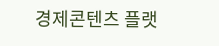경제콘텐츠 플랫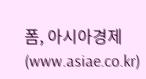폼, 아시아경제(www.asiae.co.kr)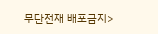무단전재 배포금지>